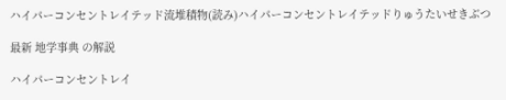ハイパーコンセントレイテッド流堆積物(読み)ハイパーコンセントレイテッドりゅうたいせきぶつ

最新 地学事典 の解説

ハイパーコンセントレイ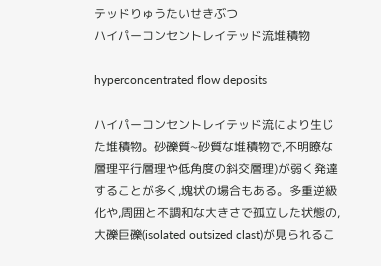テッドりゅうたいせきぶつ
ハイパーコンセントレイテッド流堆積物

hyperconcentrated flow deposits

ハイパーコンセントレイテッド流により生じた堆積物。砂礫質~砂質な堆積物で,不明瞭な層理平行層理や低角度の斜交層理)が弱く発達することが多く,塊状の場合もある。多重逆級化や,周囲と不調和な大きさで孤立した状態の,大礫巨礫(isolated outsized clast)が見られるこ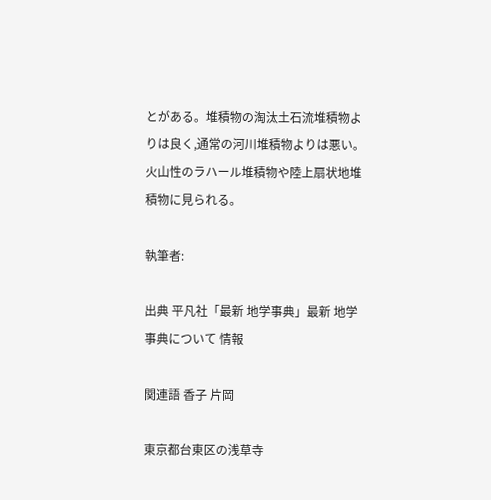とがある。堆積物の淘汰土石流堆積物よりは良く,通常の河川堆積物よりは悪い。火山性のラハール堆積物や陸上扇状地堆積物に見られる。

執筆者:

出典 平凡社「最新 地学事典」最新 地学事典について 情報

関連語 香子 片岡

東京都台東区の浅草寺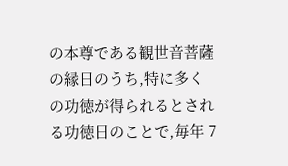の本尊である観世音菩薩の縁日のうち,特に多くの功徳が得られるとされる功徳日のことで,毎年 7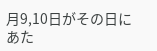月9,10日がその日にあた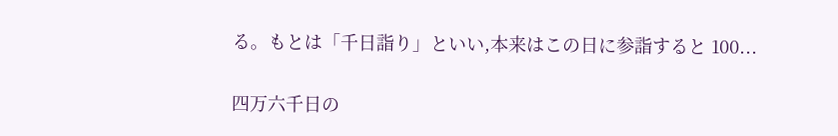る。もとは「千日詣り」といい,本来はこの日に参詣すると 100...

四万六千日の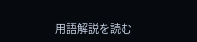用語解説を読む